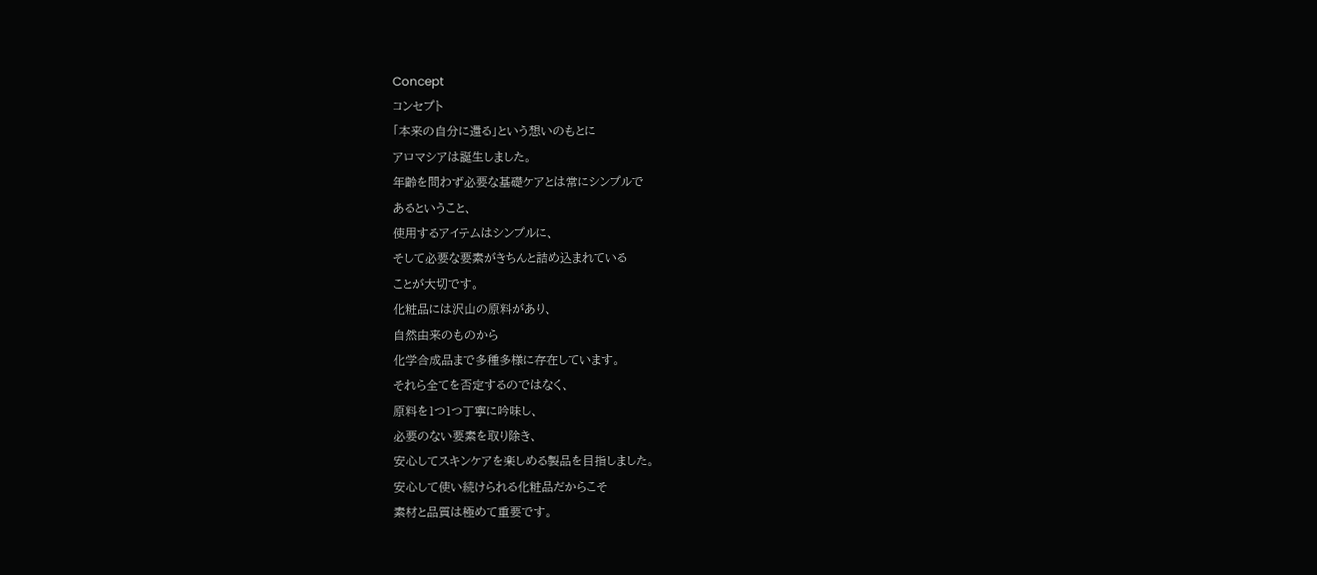Concept
コンセプト
「本来の自分に還る」という想いのもとに
アロマシアは誕生しました。
年齢を問わず必要な基礎ケアとは常にシンプルで
あるということ、
使用するアイテムはシンプルに、
そして必要な要素がきちんと詰め込まれている
ことが大切です。
化粧品には沢山の原料があり、
自然由来のものから
化学合成品まで多種多様に存在しています。
それら全てを否定するのではなく、
原料を1つ1つ丁寧に吟味し、
必要のない要素を取り除き、
安心してスキンケアを楽しめる製品を目指しました。
安心して使い続けられる化粧品だからこそ
素材と品質は極めて重要です。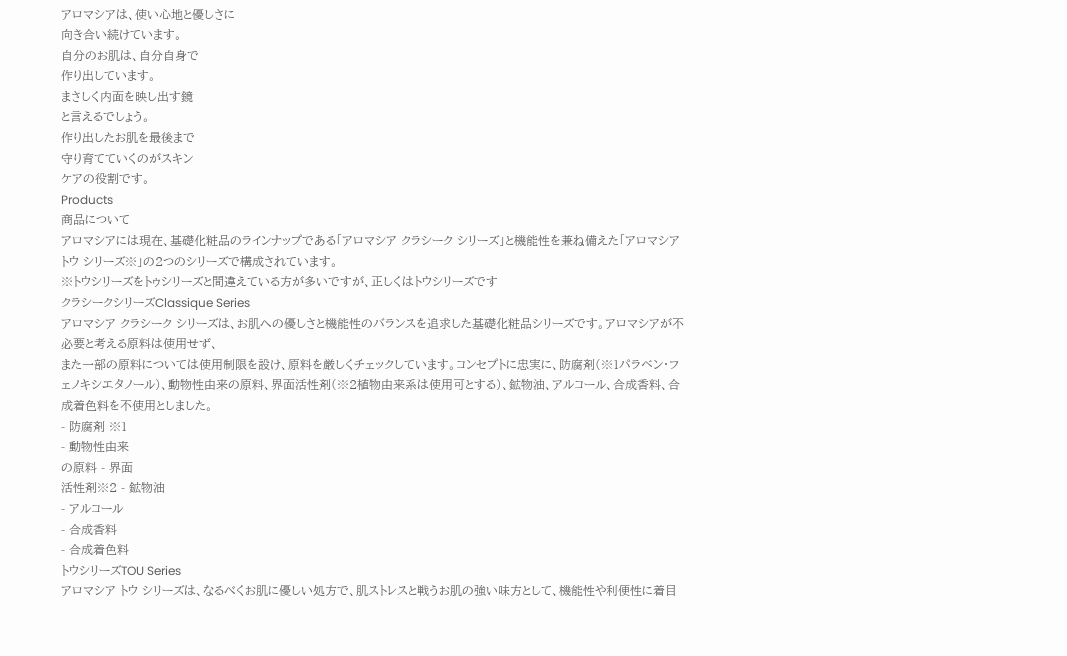アロマシアは、使い心地と優しさに
向き合い続けています。
自分のお肌は、自分自身で
作り出しています。
まさしく内面を映し出す鏡
と言えるでしょう。
作り出したお肌を最後まで
守り育てていくのがスキン
ケアの役割です。
Products
商品について
アロマシアには現在、基礎化粧品のラインナップである「アロマシア クラシーク シリーズ」と機能性を兼ね備えた「アロマシア トウ シリーズ※」の2つのシリーズで構成されています。
※トウシリーズをトゥシリーズと間違えている方が多いですが、正しくはトウシリーズです
クラシークシリーズClassique Series
アロマシア クラシーク シリーズは、お肌への優しさと機能性のバランスを追求した基礎化粧品シリーズです。アロマシアが不必要と考える原料は使用せず、
また一部の原料については使用制限を設け、原料を厳しくチェックしています。コンセプトに忠実に、防腐剤(※1パラベン・フェノキシエタノール)、動物性由来の原料、界面活性剤(※2植物由来系は使用可とする)、鉱物油、アルコール、合成香料、合成着色料を不使用としました。
- 防腐剤 ※1
- 動物性由来
の原料 - 界面
活性剤※2 - 鉱物油
- アルコール
- 合成香料
- 合成着色料
トウシリーズTOU Series
アロマシア トウ シリーズは、なるべくお肌に優しい処方で、肌ストレスと戦うお肌の強い味方として、機能性や利便性に着目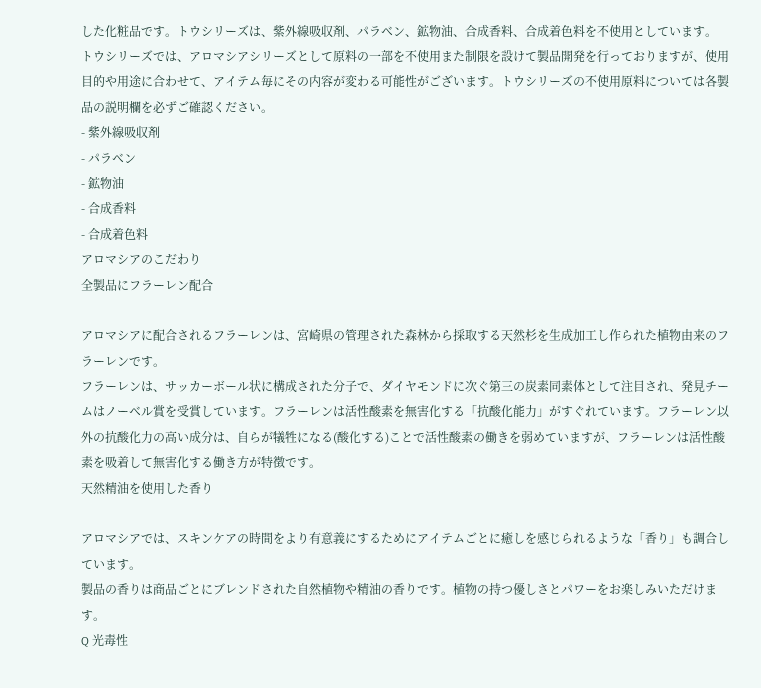した化粧品です。トウシリーズは、紫外線吸収剤、パラベン、鉱物油、合成香料、合成着色料を不使用としています。
トウシリーズでは、アロマシアシリーズとして原料の一部を不使用また制限を設けて製品開発を行っておりますが、使用目的や用途に合わせて、アイテム毎にその内容が変わる可能性がございます。トウシリーズの不使用原料については各製品の説明欄を必ずご確認ください。
- 紫外線吸収剤
- パラベン
- 鉱物油
- 合成香料
- 合成着色料
アロマシアのこだわり
全製品にフラーレン配合

アロマシアに配合されるフラーレンは、宮崎県の管理された森林から採取する天然杉を生成加工し作られた植物由来のフラーレンです。
フラーレンは、サッカーボール状に構成された分子で、ダイヤモンドに次ぐ第三の炭素同素体として注目され、発見チームはノーベル賞を受賞しています。フラーレンは活性酸素を無害化する「抗酸化能力」がすぐれています。フラーレン以外の抗酸化力の高い成分は、自らが犠牲になる(酸化する)ことで活性酸素の働きを弱めていますが、フラーレンは活性酸素を吸着して無害化する働き方が特徴です。
天然精油を使用した香り

アロマシアでは、スキンケアの時間をより有意義にするためにアイテムごとに癒しを感じられるような「香り」も調合しています。
製品の香りは商品ごとにブレンドされた自然植物や精油の香りです。植物の持つ優しさとパワーをお楽しみいただけます。
Q 光毒性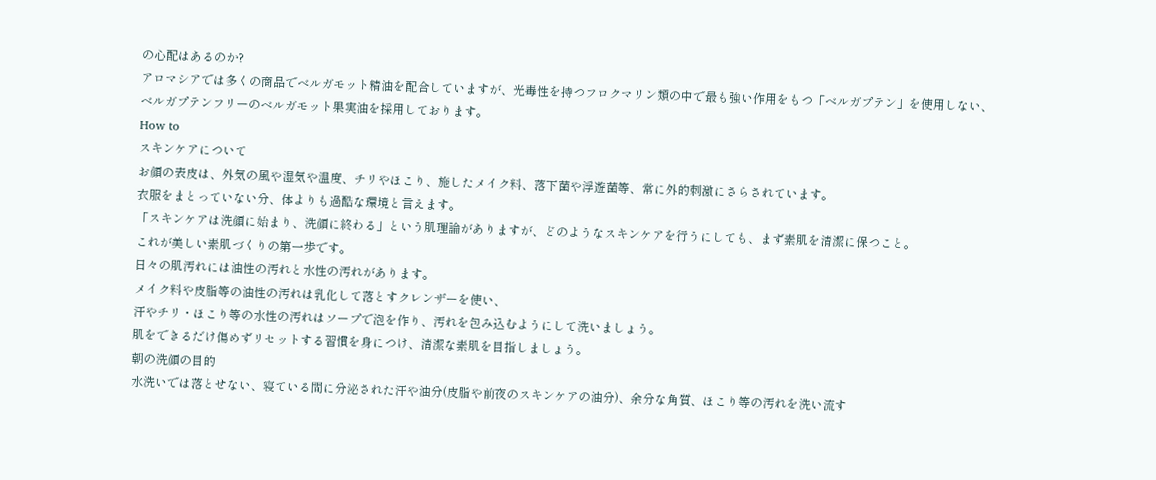の心配はあるのか?
アロマシアでは多くの商品でベルガモット精油を配合していますが、光毒性を持つフロクマリン類の中で最も強い作用をもつ「ベルガプテン」を使用しない、ベルガプテンフリーのベルガモット果実油を採用しております。
How to
スキンケアについて
お顔の表皮は、外気の風や湿気や温度、チリやほこり、施したメイク料、落下菌や浮遊菌等、常に外的刺激にさらされています。
衣服をまとっていない分、体よりも過酷な環境と言えます。
「スキンケアは洗顔に始まり、洗顔に終わる」という肌理論がありますが、どのようなスキンケアを行うにしても、まず素肌を清潔に保つこと。
これが美しい素肌づくりの第一歩です。
日々の肌汚れには油性の汚れと水性の汚れがあります。
メイク料や皮脂等の油性の汚れは乳化して落とすクレンザーを使い、
汗やチリ・ほこり等の水性の汚れはソープで泡を作り、汚れを包み込むようにして洗いましょう。
肌をできるだけ傷めずリセットする習慣を身につけ、清潔な素肌を目指しましょう。
朝の洗顔の目的
水洗いでは落とせない、寝ている間に分泌された汗や油分(皮脂や前夜のスキンケアの油分)、余分な角質、ほこり等の汚れを洗い流す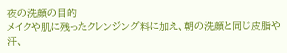夜の洗顔の目的
メイクや肌に残ったクレンジング料に加え、朝の洗顔と同じ皮脂や汗、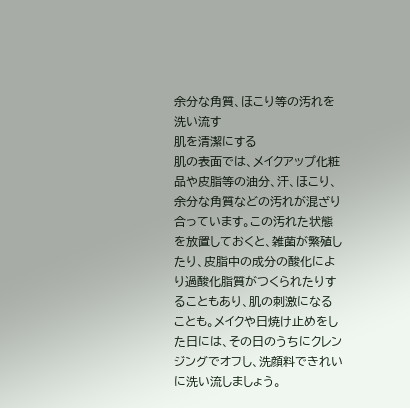余分な角質、ほこり等の汚れを洗い流す
肌を清潔にする
肌の表面では、メイクアップ化粧品や皮脂等の油分、汗、ほこり、余分な角質などの汚れが混ざり合っています。この汚れた状態を放置しておくと、雑菌が繁殖したり、皮脂中の成分の酸化により過酸化脂質がつくられたりすることもあり、肌の刺激になることも。メイクや日焼け止めをした日には、その日のうちにクレンジングでオフし、洗顔料できれいに洗い流しましょう。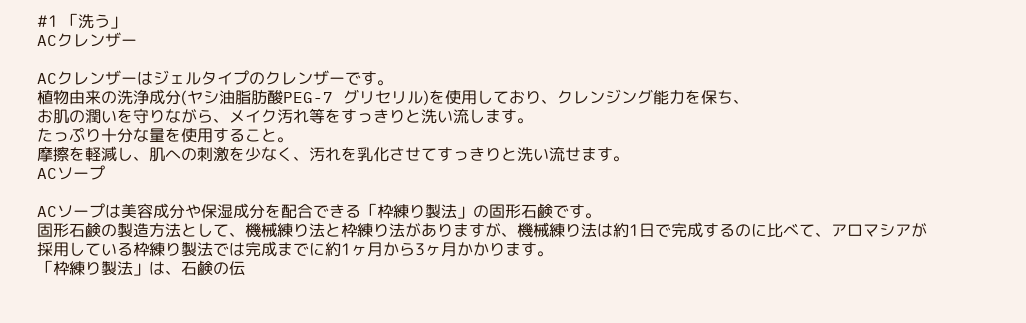#1 「洗う」
ACクレンザー

ACクレンザーはジェルタイプのクレンザーです。
植物由来の洗浄成分(ヤシ油脂肪酸PEG-7 グリセリル)を使用しており、クレンジング能力を保ち、
お肌の潤いを守りながら、メイク汚れ等をすっきりと洗い流します。
たっぷり十分な量を使用すること。
摩擦を軽減し、肌への刺激を少なく、汚れを乳化させてすっきりと洗い流せます。
ACソープ

ACソープは美容成分や保湿成分を配合できる「枠練り製法」の固形石鹸です。
固形石鹸の製造方法として、機械練り法と枠練り法がありますが、機械練り法は約1日で完成するのに比べて、アロマシアが採用している枠練り製法では完成までに約1ヶ月から3ヶ月かかります。
「枠練り製法」は、石鹸の伝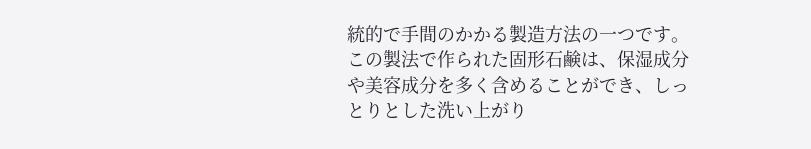統的で手間のかかる製造方法の一つです。この製法で作られた固形石鹸は、保湿成分や美容成分を多く含めることができ、しっとりとした洗い上がり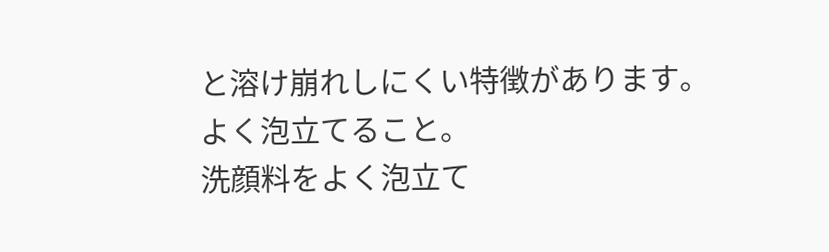と溶け崩れしにくい特徴があります。
よく泡立てること。
洗顔料をよく泡立て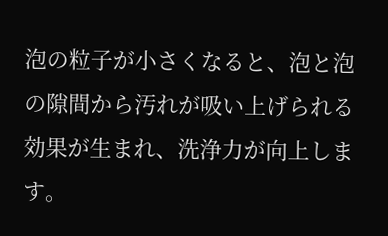泡の粒子が小さくなると、泡と泡の隙間から汚れが吸い上げられる効果が生まれ、洗浄力が向上します。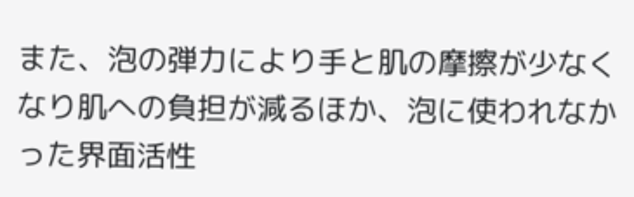また、泡の弾力により手と肌の摩擦が少なくなり肌への負担が減るほか、泡に使われなかった界面活性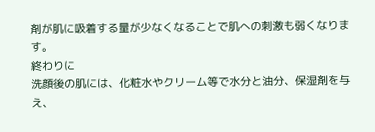剤が肌に吸着する量が少なくなることで肌への刺激も弱くなります。
終わりに
洗顔後の肌には、化粧水やクリーム等で水分と油分、保湿剤を与え、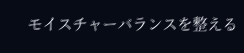モイスチャーバランスを整える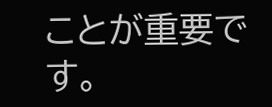ことが重要です。